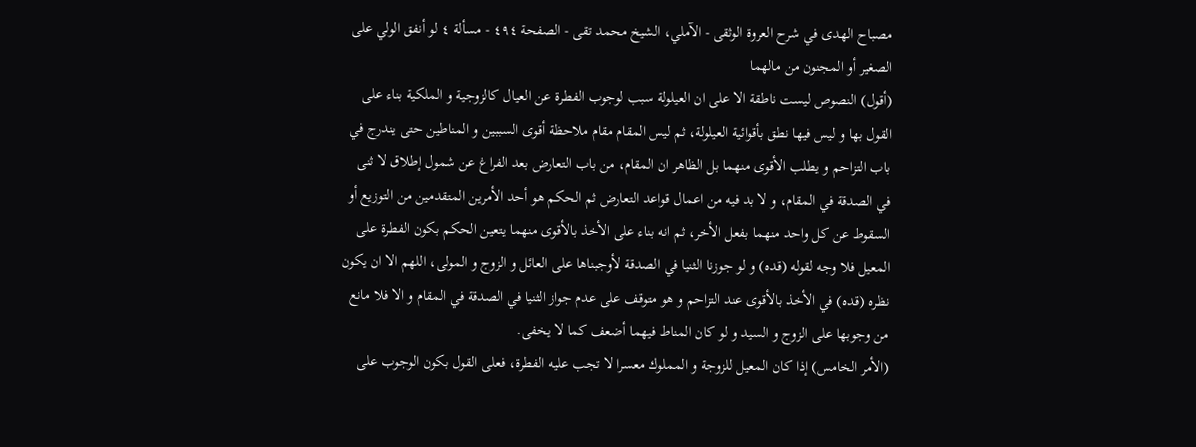مصباح الهدى في شرح العروة الوثقى - الآملي، الشيخ محمد تقى - الصفحة ٤٩٤ - مسألة ٤ لو أنفق الولي على الصغير أو المجنون من مالهما
(أقول) النصوص ليست ناطقة الا على ان العيلولة سبب لوجوب الفطرة عن العيال كالزوجية و الملكية بناء على القول بها و ليس فيها نطق بأقوائية العيلولة، ثم ليس المقام مقام ملاحظة أقوى السببين و المناطين حتى يندرج في باب التزاحم و يطلب الأقوى منهما بل الظاهر ان المقام، من باب التعارض بعد الفراغ عن شمول إطلاق لا ثنى في الصدقة في المقام، و لا بد فيه من اعمال قواعد التعارض ثم الحكم هو أحد الأمرين المتقدمين من التوزيع أو السقوط عن كل واحد منهما بفعل الأخر، ثم انه بناء على الأخذ بالأقوى منهما يتعين الحكم بكون الفطرة على المعيل فلا وجه لقوله (قده) و لو جوزنا الثنيا في الصدقة لأوجبناها على العائل و الزوج و المولى، اللهم الا ان يكون نظره (قده) في الأخذ بالأقوى عند التزاحم و هو متوقف على عدم جواز الثنيا في الصدقة في المقام و الا فلا مانع من وجوبها على الزوج و السيد و لو كان المناط فيهما أضعف كما لا يخفى.
(الأمر الخامس) إذا كان المعيل للزوجة و المملوك معسرا لا تجب عليه الفطرة، فعلى القول بكون الوجوب على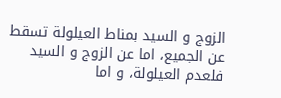الزوج و السيد بمناط العيلولة تسقط عن الجميع، اما عن الزوج و السيد فلعدم العيلولة، و اما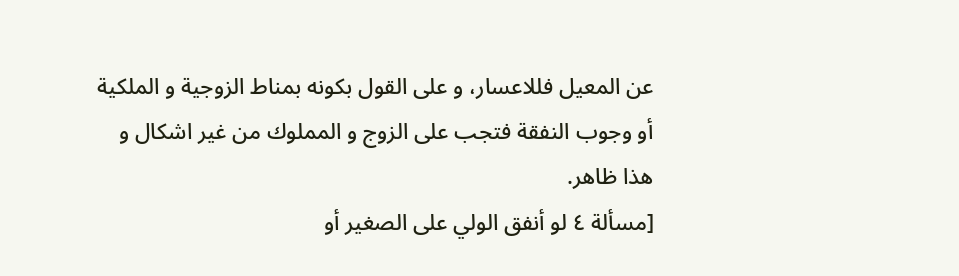عن المعيل فللاعسار، و على القول بكونه بمناط الزوجية و الملكية أو وجوب النفقة فتجب على الزوج و المملوك من غير اشكال و هذا ظاهر.
[مسألة ٤ لو أنفق الولي على الصغير أو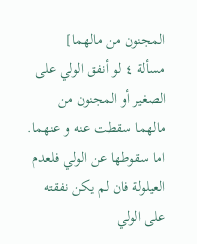المجنون من مالهما]
مسألة ٤ لو أنفق الولي على الصغير أو المجنون من مالهما سقطت عنه و عنهما.
اما سقوطها عن الولي فلعدم العيلولة فان لم يكن نفقته على الولي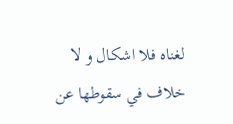لغناه فلا اشكال و لا خلاف في سقوطها عن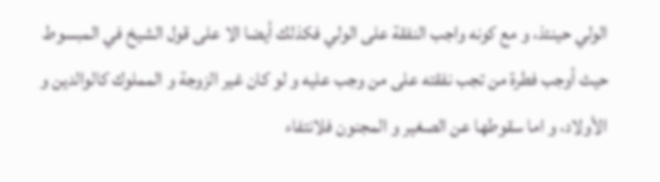الولي حينئذ، و مع كونه واجب النفقة على الولي فكذلك أيضا الا على قول الشيخ في المبسوط حيث أوجب فطرة من تجب نفقته على من وجب عليه و لو كان غير الزوجة و المملوك كالوالدين و الأولاد، و اما سقوطها عن الصغير و المجنون فلانتفاء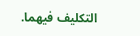التكليف فيهما.